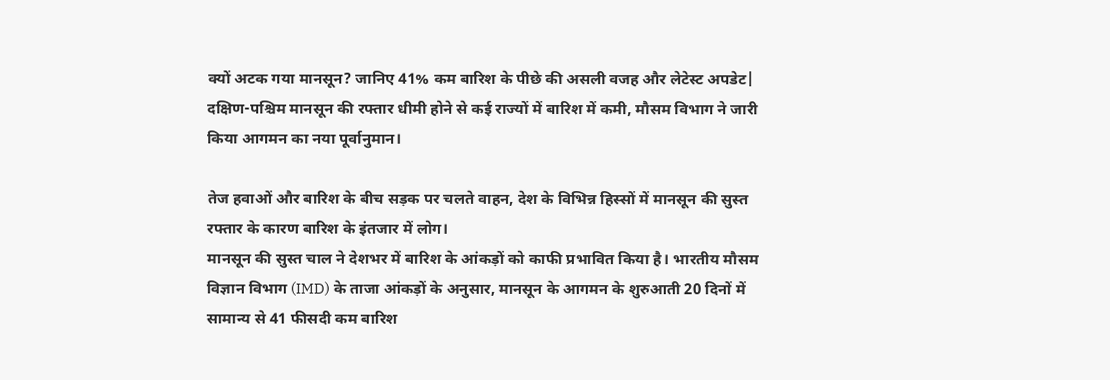क्यों अटक गया मानसून? जानिए 41% कम बारिश के पीछे की असली वजह और लेटेस्ट अपडेट|
दक्षिण-पश्चिम मानसून की रफ्तार धीमी होने से कई राज्यों में बारिश में कमी, मौसम विभाग ने जारी किया आगमन का नया पूर्वानुमान।

तेज हवाओं और बारिश के बीच सड़क पर चलते वाहन, देश के विभिन्न हिस्सों में मानसून की सुस्त रफ्तार के कारण बारिश के इंतजार में लोग।
मानसून की सुस्त चाल ने देशभर में बारिश के आंकड़ों को काफी प्रभावित किया है। भारतीय मौसम विज्ञान विभाग (IMD) के ताजा आंकड़ों के अनुसार, मानसून के आगमन के शुरुआती 20 दिनों में सामान्य से 41 फीसदी कम बारिश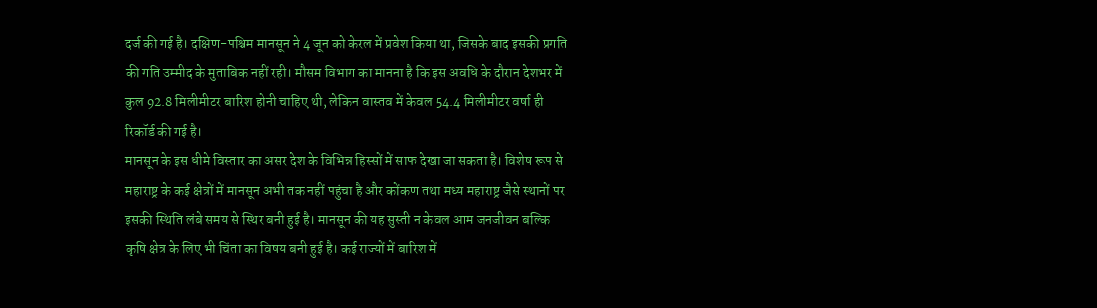दर्ज की गई है। दक्षिण-पश्चिम मानसून ने 4 जून को केरल में प्रवेश किया था, जिसके बाद इसकी प्रगति की गति उम्मीद के मुताबिक नहीं रही। मौसम विभाग का मानना है कि इस अवधि के दौरान देशभर में कुल 92.8 मिलीमीटर बारिश होनी चाहिए थी, लेकिन वास्तव में केवल 54.4 मिलीमीटर वर्षा ही रिकॉर्ड की गई है।
मानसून के इस धीमे विस्तार का असर देश के विभिन्न हिस्सों में साफ देखा जा सकता है। विशेष रूप से महाराष्ट्र के कई क्षेत्रों में मानसून अभी तक नहीं पहुंचा है और कोंकण तथा मध्य महाराष्ट्र जैसे स्थानों पर इसकी स्थिति लंबे समय से स्थिर बनी हुई है। मानसून की यह सुस्ती न केवल आम जनजीवन बल्कि कृषि क्षेत्र के लिए भी चिंता का विषय बनी हुई है। कई राज्यों में बारिश में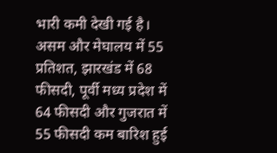भारी कमी देखी गई है। असम और मेघालय में 55 प्रतिशत, झारखंड में 68 फीसदी, पूर्वी मध्य प्रदेश में 64 फीसदी और गुजरात में 55 फीसदी कम बारिश हुई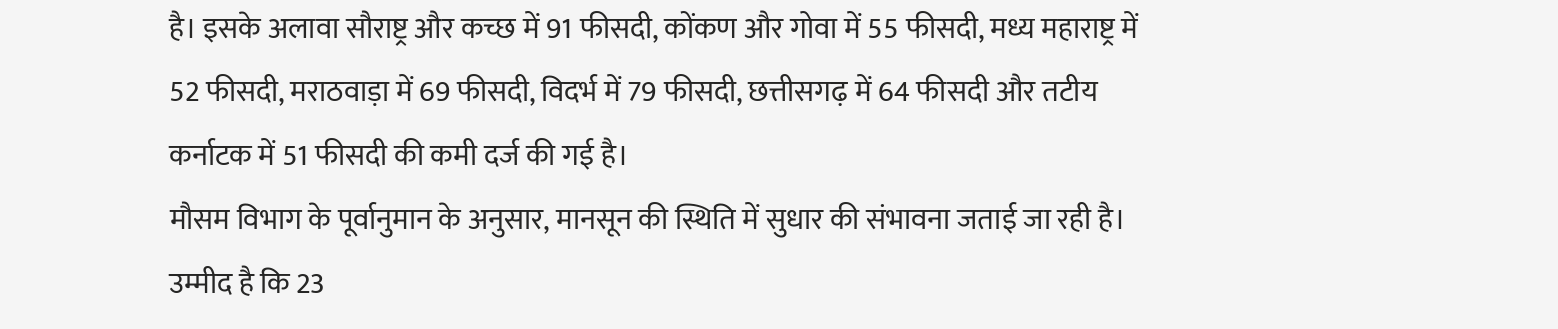है। इसके अलावा सौराष्ट्र और कच्छ में 91 फीसदी, कोंकण और गोवा में 55 फीसदी, मध्य महाराष्ट्र में 52 फीसदी, मराठवाड़ा में 69 फीसदी, विदर्भ में 79 फीसदी, छत्तीसगढ़ में 64 फीसदी और तटीय कर्नाटक में 51 फीसदी की कमी दर्ज की गई है।
मौसम विभाग के पूर्वानुमान के अनुसार, मानसून की स्थिति में सुधार की संभावना जताई जा रही है। उम्मीद है कि 23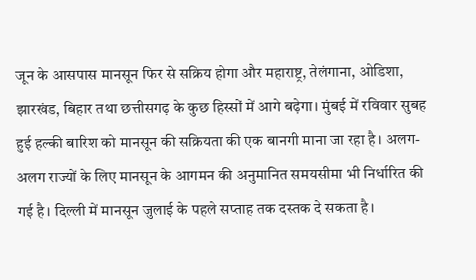जून के आसपास मानसून फिर से सक्रिय होगा और महाराष्ट्र, तेलंगाना, ओडिशा, झारखंड, बिहार तथा छत्तीसगढ़ के कुछ हिस्सों में आगे बढ़ेगा। मुंबई में रविवार सुबह हुई हल्की बारिश को मानसून की सक्रियता की एक बानगी माना जा रहा है। अलग-अलग राज्यों के लिए मानसून के आगमन की अनुमानित समयसीमा भी निर्धारित की गई है। दिल्ली में मानसून जुलाई के पहले सप्ताह तक दस्तक दे सकता है।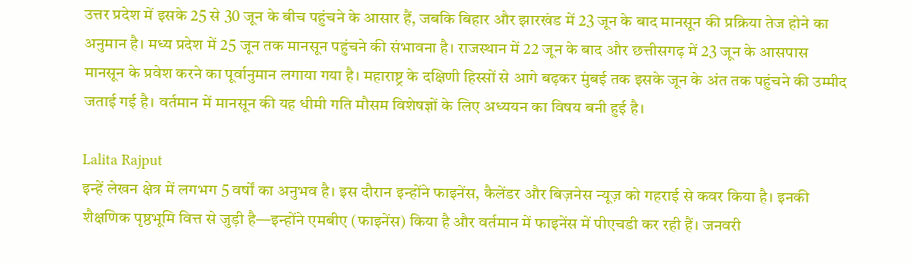उत्तर प्रदेश में इसके 25 से 30 जून के बीच पहुंचने के आसार हैं, जबकि बिहार और झारखंड में 23 जून के बाद मानसून की प्रक्रिया तेज होने का अनुमान है। मध्य प्रदेश में 25 जून तक मानसून पहुंचने की संभावना है। राजस्थान में 22 जून के बाद और छत्तीसगढ़ में 23 जून के आसपास मानसून के प्रवेश करने का पूर्वानुमान लगाया गया है। महाराष्ट्र के दक्षिणी हिस्सों से आगे बढ़कर मुंबई तक इसके जून के अंत तक पहुंचने की उम्मीद जताई गई है। वर्तमान में मानसून की यह धीमी गति मौसम विशेषज्ञों के लिए अध्ययन का विषय बनी हुई है।

Lalita Rajput
इन्हें लेखन क्षेत्र में लगभग 5 वर्षों का अनुभव है। इस दौरान इन्होंने फाइनेंस, कैलेंडर और बिज़नेस न्यूज़ को गहराई से कवर किया है। इनकी शैक्षणिक पृष्ठभूमि वित्त से जुड़ी है—इन्होंने एमबीए (फाइनेंस) किया है और वर्तमान में फाइनेंस में पीएचडी कर रही हैं। जनवरी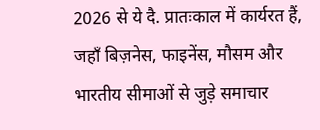2026 से ये दै. प्रातःकाल में कार्यरत हैं, जहाँ बिज़नेस, फाइनेंस, मौसम और भारतीय सीमाओं से जुड़े समाचार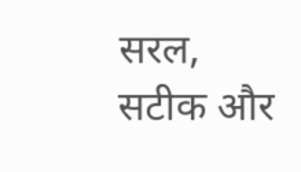सरल, सटीक और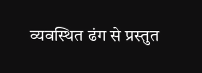व्यवस्थित ढंग से प्रस्तुत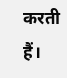करती हैं।